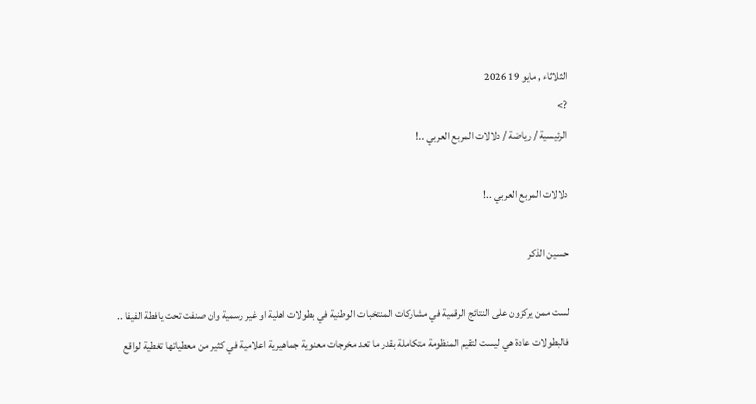الثلاثاء , مايو 19 2026
?>
الرئيسية / رياضة / دلالات المربع العربي ..!

دلالات المربع العربي ..!

حسين الذكر

لست ممن يركزون على النتائج الرقمية في مشاركات المنتخبات الوطنية في بطولات اهلية او غير رسمية وان صنفت تحت يافطة الفيفا .. فالبطولات عادة هي ليست لتقيم المنظومة متكاملة بقدر ما تعد مخرجات معنوية جماهيرية اعلامية في كثير من معطياتها تغطية لواقع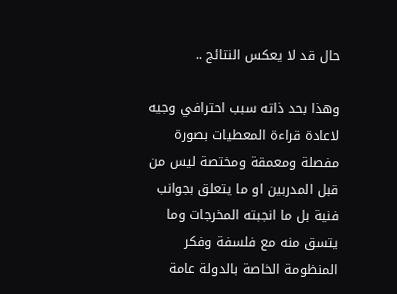حال قد لا يعكس النتائج ..

وهذا بحد ذاته سبب احترافي وجيه لاعادة قراءة المعطيات بصورة مفصلة ومعمقة ومختصة ليس من قبل المدربين او ما يتعلق بجوانب فنية بل ما انجبته المخرجات وما يتسق منه مع فلسفة وفكر المنظومة الخاصة بالدولة عامة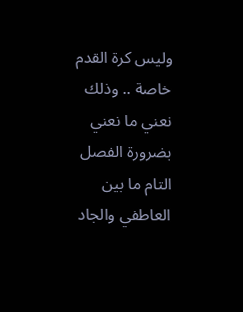وليس كرة القدم خاصة .. وذلك نعني ما نعني بضرورة الفصل التام ما بين العاطفي والجاد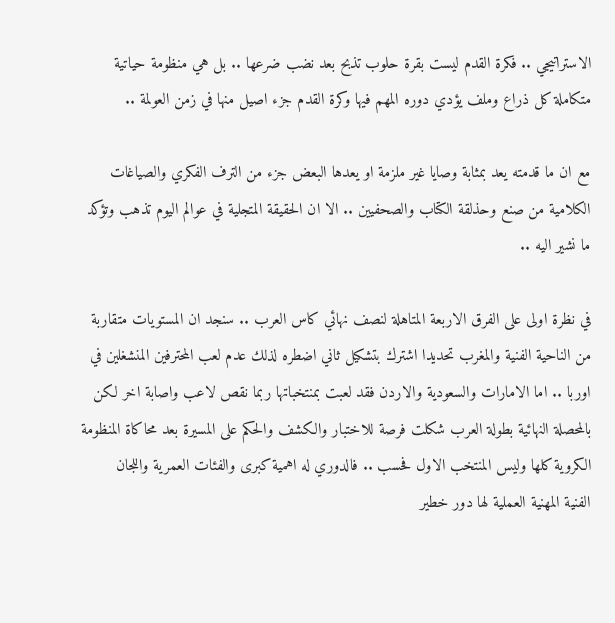الاستراتيجي .. فكرة القدم ليست بقرة حلوب تذبح بعد نضب ضرعها .. بل هي منظومة حياتية متكاملة كل ذراع وملف يؤدي دوره المهم فيها وكرة القدم جزء اصيل منها في زمن العولمة ..

مع ان ما قدمته يعد بمثابة وصايا غير ملزمة او يعدها البعض جزء من الترف الفكري والصياغات الكلامية من صنع وحذلقة الكتاب والصحفيين .. الا ان الحقيقة المتجلية في عوالم اليوم تذهب وتؤكد ما نشير اليه ..

في نظرة اولى على الفرق الاربعة المتاهلة لنصف نهائي كاس العرب .. سنجد ان المستويات متقاربة من الناحية الفنية والمغرب تحديدا اشترك بتشكيل ثاني اضطره لذلك عدم لعب المحترفين المنشغلين في اوربا .. اما الامارات والسعودية والاردن فقد لعبت بمنتخباتها ربما نقص لاعب واصابة اخر لكن بالمحصلة النهائية بطولة العرب شكلت فرصة للاختبار والكشف والحكم على المسيرة بعد محاكاة المنظومة الكروية كلها وليس المنتخب الاول فحسب .. فالدوري له اهمية كبرى والفئات العمرية واللجان الفنية المهنية العملية لها دور خطير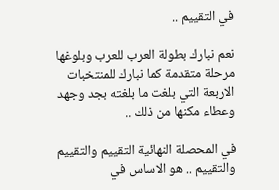في التقييم ..

نعم نبارك بطولة العرب للعرب وبلوغها مرحلة متقدمة كما نبارك للمنتخبات الاربعة التي بلغت ما بلغته بجد وجهد وعطاء مكنها من ذلك ..

في المحصلة النهائية التقييم والتقييم والتقييم .. هو الاساس في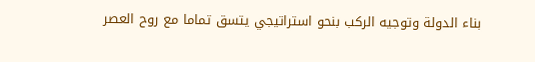بناء الدولة وتوجيه الركب بنحو استراتيجي يتسق تماما مع روح العصر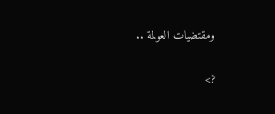ومقتضيات العولمة ..

?>